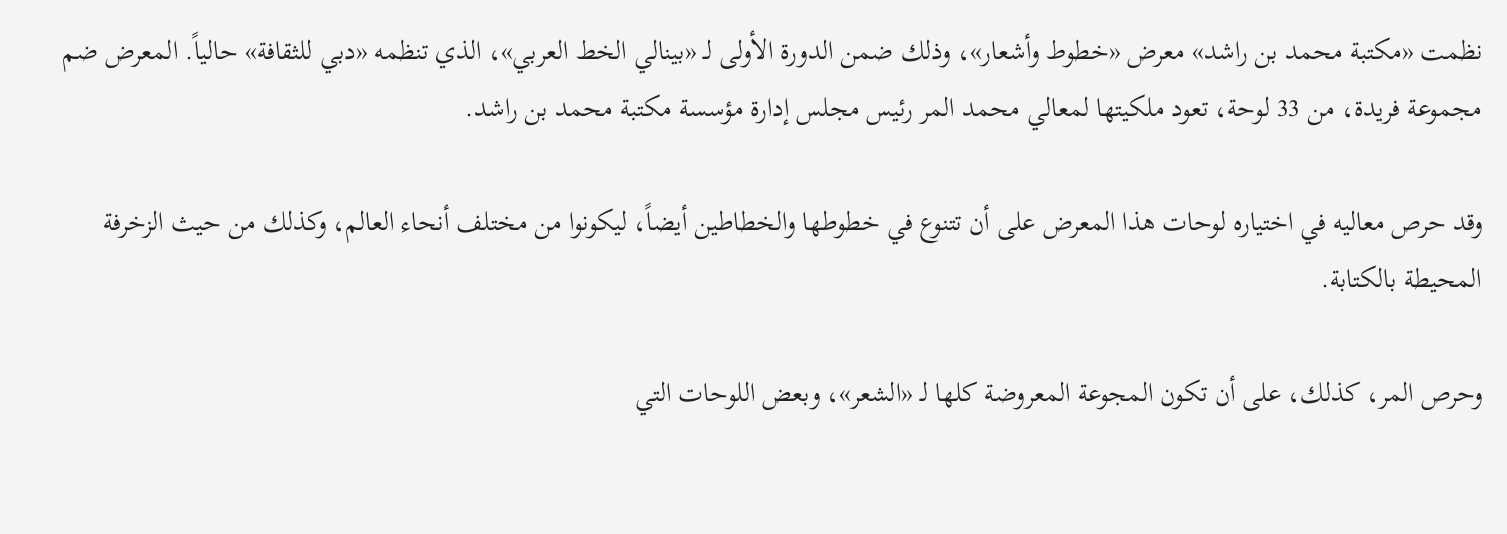نظمت «مكتبة محمد بن راشد» معرض «خطوط وأشعار»، وذلك ضمن الدورة الأولى لـ «بينالي الخط العربي»، الذي تنظمه «دبي للثقافة» حالياً. المعرض ضم مجموعة فريدة، من 33 لوحة، تعود ملكيتها لمعالي محمد المر رئيس مجلس إدارة مؤسسة مكتبة محمد بن راشد.

وقد حرص معاليه في اختياره لوحات هذا المعرض على أن تتنوع في خطوطها والخطاطين أيضاً، ليكونوا من مختلف أنحاء العالم، وكذلك من حيث الزخرفة المحيطة بالكتابة.

وحرص المر، كذلك، على أن تكون المجوعة المعروضة كلها لـ «الشعر»، وبعض اللوحات التي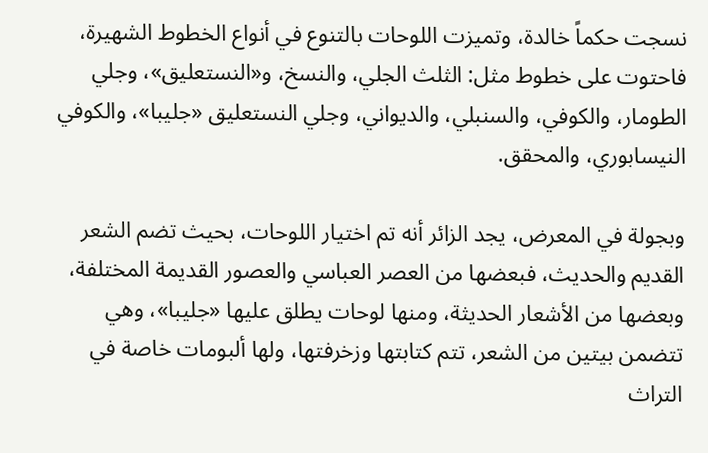نسجت حكماً خالدة، وتميزت اللوحات بالتنوع في أنواع الخطوط الشهيرة، فاحتوت على خطوط مثل: الثلث الجلي، والنسخ، و«النستعليق»، وجلي الطومار، والكوفي، والسنبلي، والديواني، وجلي النستعليق «جليبا»، والكوفي النيسابوري، والمحقق.

وبجولة في المعرض، يجد الزائر أنه تم اختيار اللوحات، بحيث تضم الشعر القديم والحديث، فبعضها من العصر العباسي والعصور القديمة المختلفة، وبعضها من الأشعار الحديثة، ومنها لوحات يطلق عليها «جليبا»، وهي تتضمن بيتين من الشعر، تتم كتابتها وزخرفتها، ولها ألبومات خاصة في التراث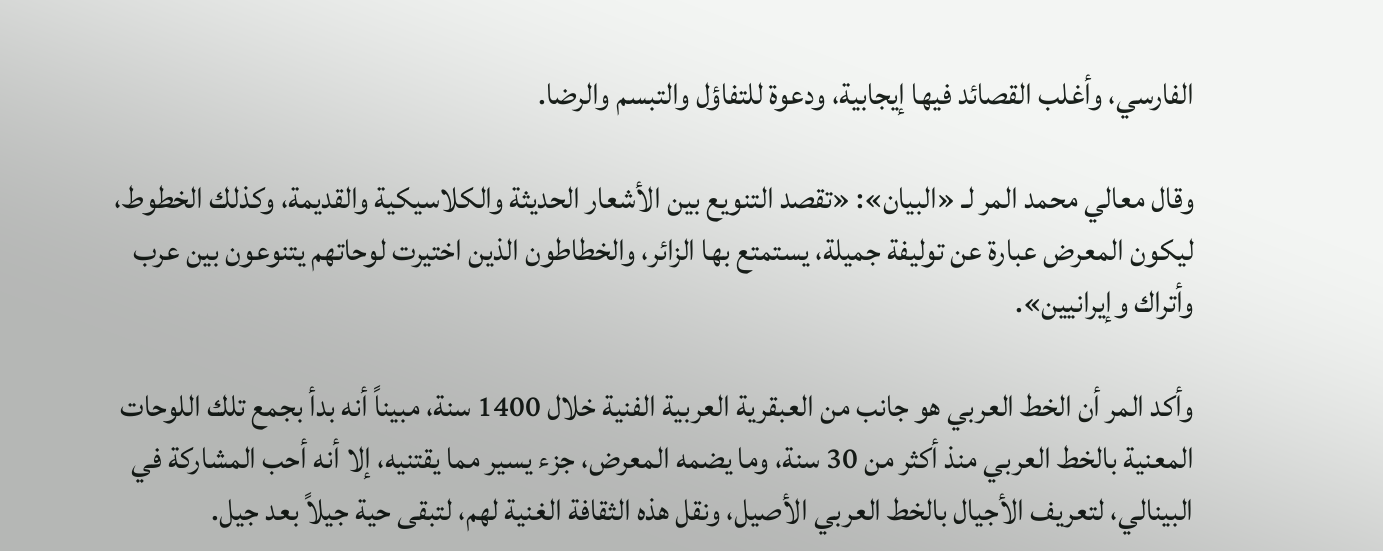الفارسي، وأغلب القصائد فيها إيجابية، ودعوة للتفاؤل والتبسم والرضا.

وقال معالي محمد المر لـ «البيان»: «تقصد التنويع بين الأشعار الحديثة والكلاسيكية والقديمة، وكذلك الخطوط، ليكون المعرض عبارة عن توليفة جميلة، يستمتع بها الزائر، والخطاطون الذين اختيرت لوحاتهم يتنوعون بين عرب وأتراك وإيرانيين».

وأكد المر أن الخط العربي هو جانب من العبقرية العربية الفنية خلال 1400 سنة، مبيناً أنه بدأ بجمع تلك اللوحات المعنية بالخط العربي منذ أكثر من 30 سنة، وما يضمه المعرض، جزء يسير مما يقتنيه، إلا أنه أحب المشاركة في البينالي، لتعريف الأجيال بالخط العربي الأصيل، ونقل هذه الثقافة الغنية لهم، لتبقى حية جيلاً بعد جيل.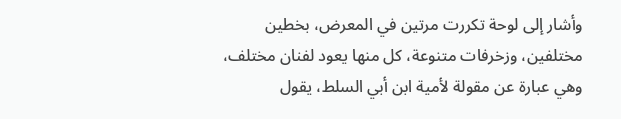وأشار إلى لوحة تكررت مرتين في المعرض، بخطين مختلفين، وزخرفات متنوعة، كل منها يعود لفنان مختلف، وهي عبارة عن مقولة لأمية ابن أبي السلط، يقول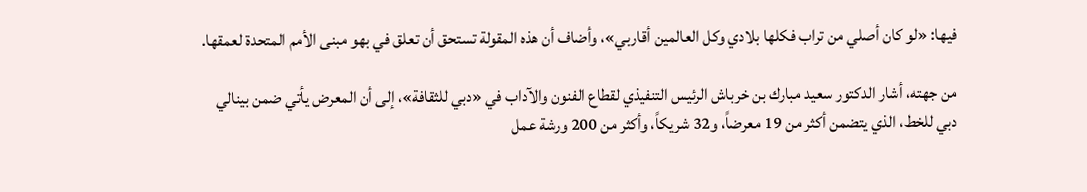فيها: «لو كان أصلي من تراب فكلها بلادي وكل العالمين أقاربي»، وأضاف أن هذه المقولة تستحق أن تعلق في بهو مبنى الأمم المتحدة لعمقها.

من جهته، أشار الدكتور سعيد مبارك بن خرباش الرئيس التنفيذي لقطاع الفنون والآداب في «دبي للثقافة»، إلى أن المعرض يأتي ضمن بينالي دبي للخط، الذي يتضمن أكثر من 19 معرضاً، و32 شريكاً، وأكثر من 200 ورشة عمل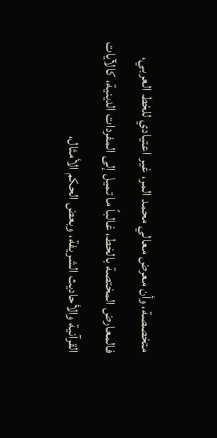متخصصة، وأن معرض معالي محمد المر، غير اعتيادي للخط العربي، فالمعارض المختصة بالخط، غالباً ما تميل إلى المفردات الدينية، كالآيات القرآنية والأحاديث الشريفة، وبعض الحكم الأمثال،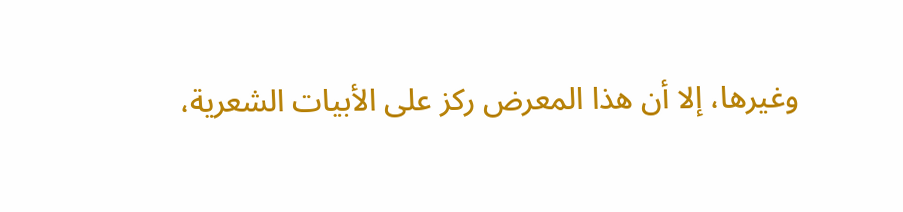وغيرها، إلا أن هذا المعرض ركز على الأبيات الشعرية،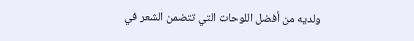ولديه من أفضل اللوحات التي تتضمن الشعر في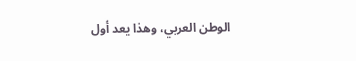الوطن العربي، وهذا يعد أول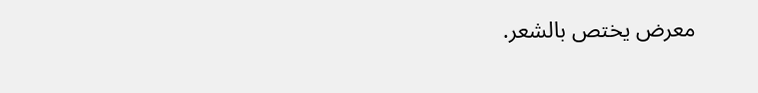معرض يختص بالشعر.